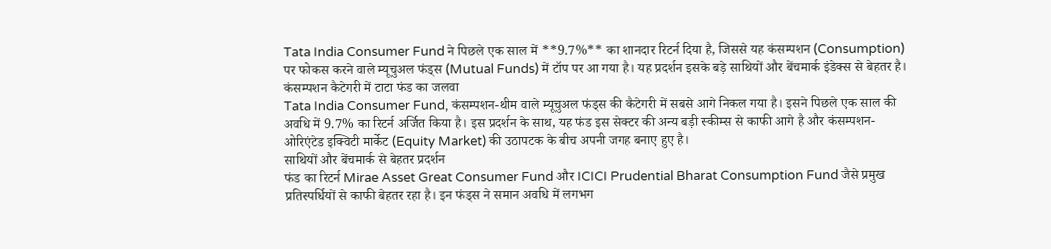Tata India Consumer Fund ने पिछले एक साल में **9.7%** का शानदार रिटर्न दिया है, जिससे यह कंसम्पशन (Consumption) पर फोकस करने वाले म्यूचुअल फंड्स (Mutual Funds) में टॉप पर आ गया है। यह प्रदर्शन इसके बड़े साथियों और बेंचमार्क इंडेक्स से बेहतर है।
कंसम्पशन कैटेगरी में टाटा फंड का जलवा
Tata India Consumer Fund, कंसम्पशन-थीम वाले म्यूचुअल फंड्स की कैटेगरी में सबसे आगे निकल गया है। इसने पिछले एक साल की अवधि में 9.7% का रिटर्न अर्जित किया है। इस प्रदर्शन के साथ, यह फंड इस सेक्टर की अन्य बड़ी स्कीम्स से काफी आगे है और कंसम्पशन-ओरिएंटेड इक्विटी मार्केट (Equity Market) की उठापटक के बीच अपनी जगह बनाए हुए है।
साथियों और बेंचमार्क से बेहतर प्रदर्शन
फंड का रिटर्न Mirae Asset Great Consumer Fund और ICICI Prudential Bharat Consumption Fund जैसे प्रमुख प्रतिस्पर्धियों से काफी बेहतर रहा है। इन फंड्स ने समान अवधि में लगभग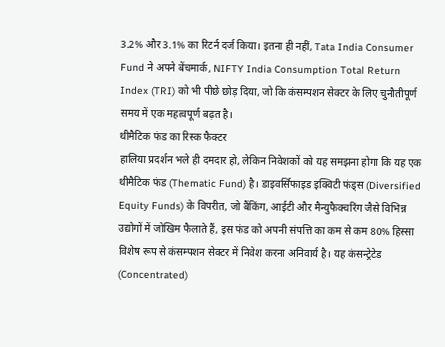3.2% और 3.1% का रिटर्न दर्ज किया। इतना ही नहीं, Tata India Consumer Fund ने अपने बेंचमार्क, NIFTY India Consumption Total Return Index (TRI) को भी पीछे छोड़ दिया, जो कि कंसम्पशन सेक्टर के लिए चुनौतीपूर्ण समय में एक महत्वपूर्ण बढ़त है।
थीमैटिक फंड का रिस्क फैक्टर
हालिया प्रदर्शन भले ही दमदार हो, लेकिन निवेशकों को यह समझना होगा कि यह एक थीमैटिक फंड (Thematic Fund) है। डाइवर्सिफाइड इक्विटी फंड्स (Diversified Equity Funds) के विपरीत, जो बैंकिंग, आईटी और मैन्युफैक्चरिंग जैसे विभिन्न उद्योगों में जोखिम फैलाते हैं, इस फंड को अपनी संपत्ति का कम से कम 80% हिस्सा विशेष रूप से कंसम्पशन सेक्टर में निवेश करना अनिवार्य है। यह कंसन्ट्रेटेड (Concentrated)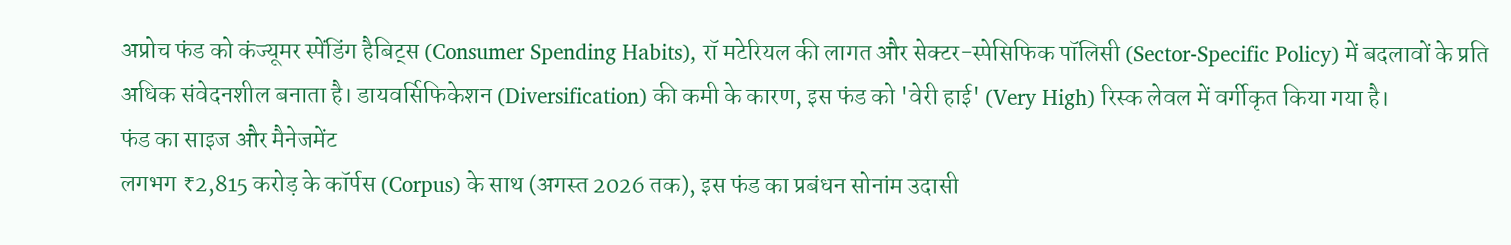अप्रोच फंड को कंज्यूमर स्पेंडिंग हैबिट्स (Consumer Spending Habits), रॉ मटेरियल की लागत और सेक्टर-स्पेसिफिक पॉलिसी (Sector-Specific Policy) में बदलावों के प्रति अधिक संवेदनशील बनाता है। डायवर्सिफिकेशन (Diversification) की कमी के कारण, इस फंड को 'वेरी हाई' (Very High) रिस्क लेवल में वर्गीकृत किया गया है।
फंड का साइज और मैनेजमेंट
लगभग ₹2,815 करोड़ के कॉर्पस (Corpus) के साथ (अगस्त 2026 तक), इस फंड का प्रबंधन सोनांम उदासी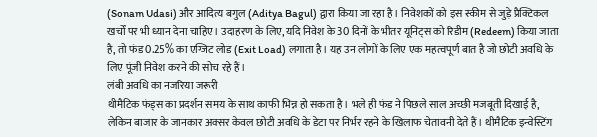(Sonam Udasi) और आदित्य बगुल (Aditya Bagul) द्वारा किया जा रहा है। निवेशकों को इस स्कीम से जुड़े प्रैक्टिकल खर्चों पर भी ध्यान देना चाहिए। उदाहरण के लिए, यदि निवेश के 30 दिनों के भीतर यूनिट्स को रिडीम (Redeem) किया जाता है, तो फंड 0.25% का एग्जिट लोड (Exit Load) लगाता है। यह उन लोगों के लिए एक महत्वपूर्ण बात है जो छोटी अवधि के लिए पूंजी निवेश करने की सोच रहे हैं।
लंबी अवधि का नजरिया जरूरी
थीमैटिक फंड्स का प्रदर्शन समय के साथ काफी भिन्न हो सकता है। भले ही फंड ने पिछले साल अच्छी मजबूती दिखाई है, लेकिन बाजार के जानकार अक्सर केवल छोटी अवधि के डेटा पर निर्भर रहने के खिलाफ चेतावनी देते हैं। थीमैटिक इन्वेस्टिंग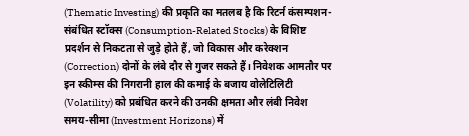(Thematic Investing) की प्रकृति का मतलब है कि रिटर्न कंसम्पशन-संबंधित स्टॉक्स (Consumption-Related Stocks) के विशिष्ट प्रदर्शन से निकटता से जुड़े होते हैं, जो विकास और करेक्शन (Correction) दोनों के लंबे दौर से गुजर सकते हैं। निवेशक आमतौर पर इन स्कीम्स की निगरानी हाल की कमाई के बजाय वोलेटिलिटी (Volatility) को प्रबंधित करने की उनकी क्षमता और लंबी निवेश समय-सीमा (Investment Horizons) में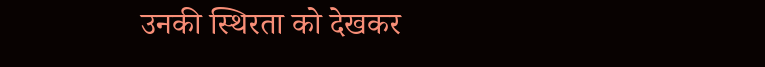उनकी स्थिरता को देखकर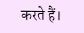करते हैं।